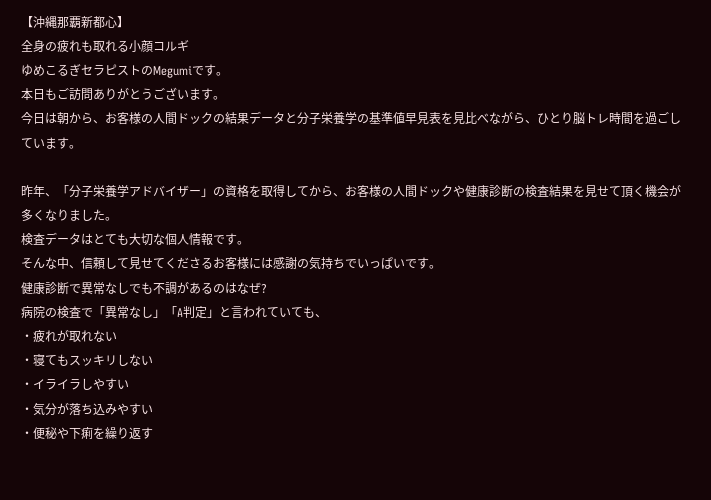【沖縄那覇新都心】
全身の疲れも取れる小顔コルギ
ゆめこるぎセラピストのMegumiです。
本日もご訪問ありがとうございます。
今日は朝から、お客様の人間ドックの結果データと分子栄養学の基準値早見表を見比べながら、ひとり脳トレ時間を過ごしています。

昨年、「分子栄養学アドバイザー」の資格を取得してから、お客様の人間ドックや健康診断の検査結果を見せて頂く機会が多くなりました。
検査データはとても大切な個人情報です。
そんな中、信頼して見せてくださるお客様には感謝の気持ちでいっぱいです。
健康診断で異常なしでも不調があるのはなぜ?
病院の検査で「異常なし」「A判定」と言われていても、
・疲れが取れない
・寝てもスッキリしない
・イライラしやすい
・気分が落ち込みやすい
・便秘や下痢を繰り返す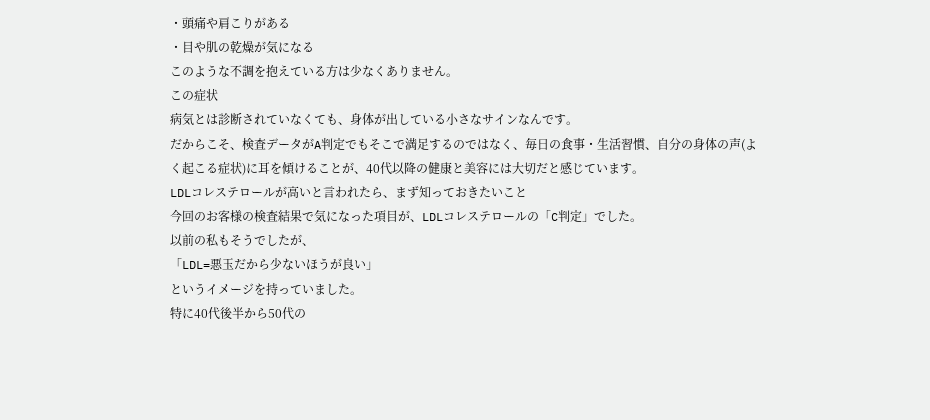・頭痛や肩こりがある
・目や肌の乾燥が気になる
このような不調を抱えている方は少なくありません。
この症状
病気とは診断されていなくても、身体が出している小さなサインなんです。
だからこそ、検査データがA判定でもそこで満足するのではなく、毎日の食事・生活習慣、自分の身体の声(よく起こる症状)に耳を傾けることが、40代以降の健康と美容には大切だと感じています。
LDLコレステロールが高いと言われたら、まず知っておきたいこと
今回のお客様の検査結果で気になった項目が、LDLコレステロールの「C判定」でした。
以前の私もそうでしたが、
「LDL=悪玉だから少ないほうが良い」
というイメージを持っていました。
特に40代後半から50代の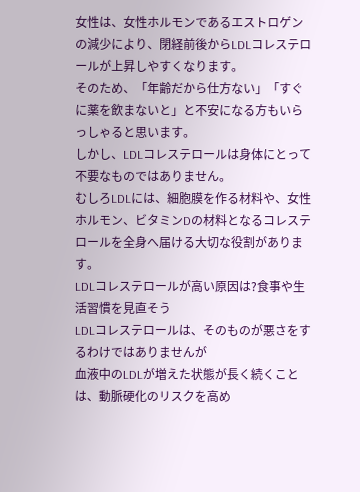女性は、女性ホルモンであるエストロゲンの減少により、閉経前後からLDLコレステロールが上昇しやすくなります。
そのため、「年齢だから仕方ない」「すぐに薬を飲まないと」と不安になる方もいらっしゃると思います。
しかし、LDLコレステロールは身体にとって不要なものではありません。
むしろLDLには、細胞膜を作る材料や、女性ホルモン、ビタミンDの材料となるコレステロールを全身へ届ける大切な役割があります。
LDLコレステロールが高い原因は?食事や生活習慣を見直そう
LDLコレステロールは、そのものが悪さをするわけではありませんが
血液中のLDLが増えた状態が長く続くことは、動脈硬化のリスクを高め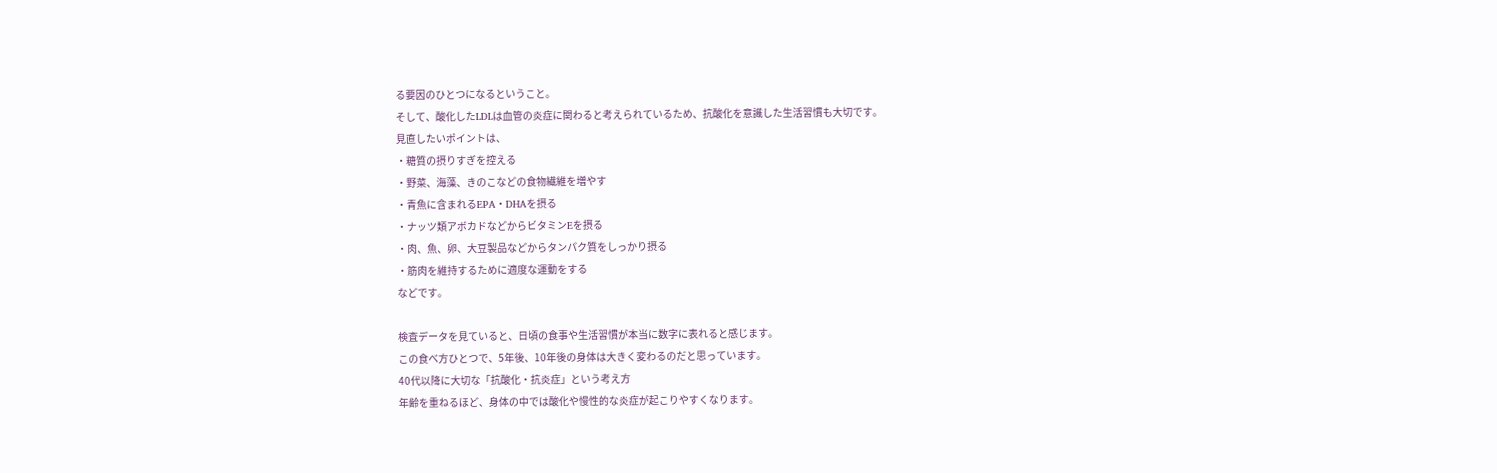る要因のひとつになるということ。
そして、酸化したLDLは血管の炎症に関わると考えられているため、抗酸化を意識した生活習慣も大切です。
見直したいポイントは、
・糖質の摂りすぎを控える
・野菜、海藻、きのこなどの食物繊維を増やす
・青魚に含まれるEPA・DHAを摂る
・ナッツ類アボカドなどからビタミンEを摂る
・肉、魚、卵、大豆製品などからタンパク質をしっかり摂る
・筋肉を維持するために適度な運動をする
などです。

検査データを見ていると、日頃の食事や生活習慣が本当に数字に表れると感じます。
この食べ方ひとつで、5年後、10年後の身体は大きく変わるのだと思っています。
40代以降に大切な「抗酸化・抗炎症」という考え方
年齢を重ねるほど、身体の中では酸化や慢性的な炎症が起こりやすくなります。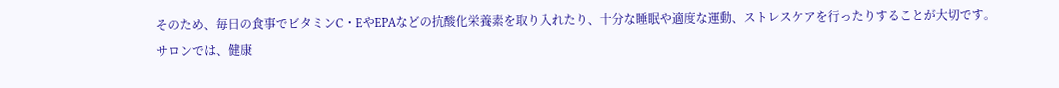そのため、毎日の食事でビタミンC・EやEPAなどの抗酸化栄養素を取り入れたり、十分な睡眠や適度な運動、ストレスケアを行ったりすることが大切です。
サロンでは、健康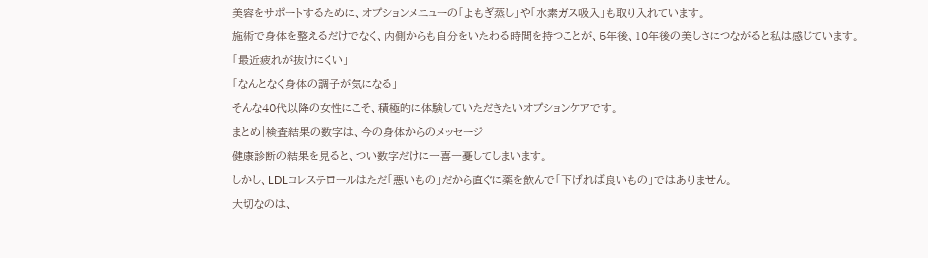美容をサポートするために、オプションメニューの「よもぎ蒸し」や「水素ガス吸入」も取り入れています。
施術で身体を整えるだけでなく、内側からも自分をいたわる時間を持つことが、5年後、10年後の美しさにつながると私は感じています。
「最近疲れが抜けにくい」
「なんとなく身体の調子が気になる」
そんな40代以降の女性にこそ、積極的に体験していただきたいオプションケアです。
まとめ|検査結果の数字は、今の身体からのメッセージ
健康診断の結果を見ると、つい数字だけに一喜一憂してしまいます。
しかし、LDLコレステロールはただ「悪いもの」だから直ぐに薬を飲んで「下げれば良いもの」ではありません。
大切なのは、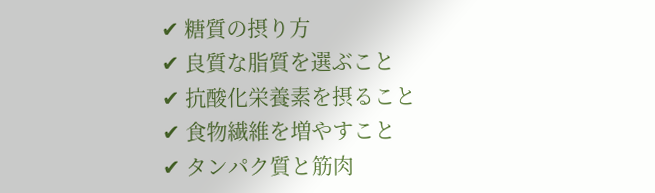✔ 糖質の摂り方
✔ 良質な脂質を選ぶこと
✔ 抗酸化栄養素を摂ること
✔ 食物繊維を増やすこと
✔ タンパク質と筋肉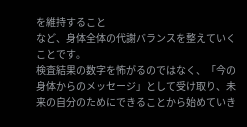を維持すること
など、身体全体の代謝バランスを整えていくことです。
検査結果の数字を怖がるのではなく、「今の身体からのメッセージ」として受け取り、未来の自分のためにできることから始めていき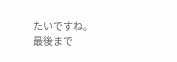たいですね。
最後まで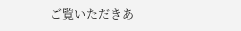ご覧いただきあ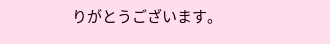りがとうございます。